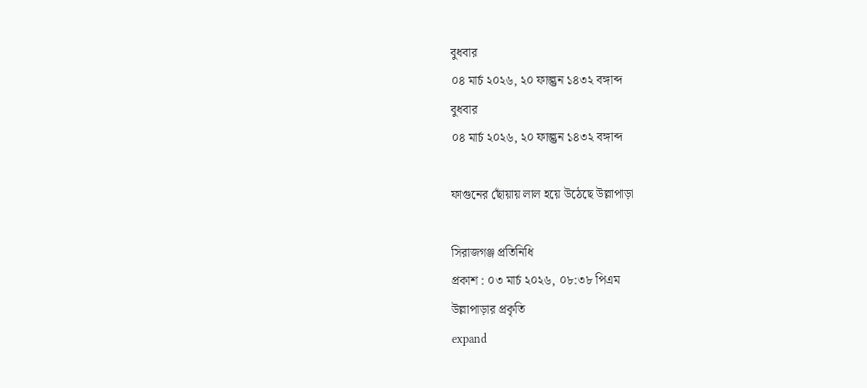বুধবার
০৪ মার্চ ২০২৬, ২০ ফাল্গুন ১৪৩২ বঙ্গাব্দ
বুধবার
০৪ মার্চ ২০২৬, ২০ ফাল্গুন ১৪৩২ বঙ্গাব্দ

ফাগুনের ছোঁয়ায় লাল হয়ে উঠেছে উল্লাপাড়া

সিরাজগঞ্জ প্রতিনিধি
প্রকাশ : ০৩ মার্চ ২০২৬, ০৮:৩৮ পিএম
উল্লাপাড়ার প্রকৃতি
expand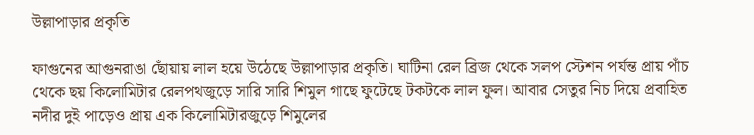উল্লাপাড়ার প্রকৃতি

ফাগুনের আগুনরাঙা ছোঁয়ায় লাল হয়ে উঠেছে উল্লাপাড়ার প্রকৃতি। ঘাটিনা রেল ব্রিজ থেকে সলপ স্টেশন পর্যন্ত প্রায় পাঁচ থেকে ছয় কিলোমিটার রেলপথজুড়ে সারি সারি শিমুল গাছে ফুটেছে টকটকে লাল ফুল। আবার সেতুর নিচ দিয়ে প্রবাহিত নদীর দুই পাড়েও প্রায় এক কিলোমিটারজুড়ে শিমুলের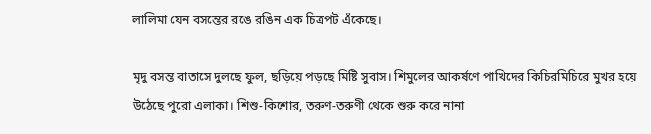লালিমা যেন বসন্তের রঙে রঙিন এক চিত্রপট এঁকেছে।

মৃদু বসন্ত বাতাসে দুলছে ফুল, ছড়িয়ে পড়ছে মিষ্টি সুবাস। শিমুলের আকর্ষণে পাখিদের কিচিরমিচিরে মুখর হয়ে উঠেছে পুরো এলাকা। শিশু-কিশোর, তরুণ-তরুণী থেকে শুরু করে নানা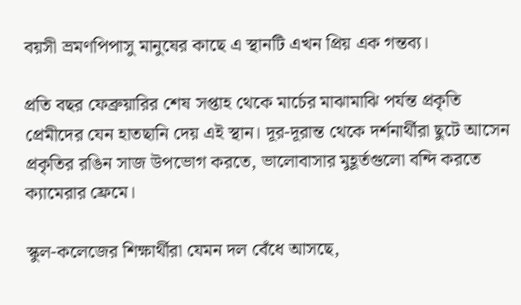বয়সী ভ্রমণপিপাসু মানুষের কাছে এ স্থানটি এখন প্রিয় এক গন্তব্য।

প্রতি বছর ফেব্রুয়ারির শেষ সপ্তাহ থেকে মার্চের মাঝামাঝি পর্যন্ত প্রকৃতি প্রেমীদের যেন হাতছানি দেয় এই স্থান। দূর-দূরান্ত থেকে দর্শনার্থীরা ছুটে আসেন প্রকৃতির রঙিন সাজ উপভোগ করতে, ভালোবাসার মুহূর্তগুলো বন্দি করতে ক্যামেরার ফ্রেমে।

স্কুল-কলেজের শিক্ষার্থীরা যেমন দল বেঁধে আসছে,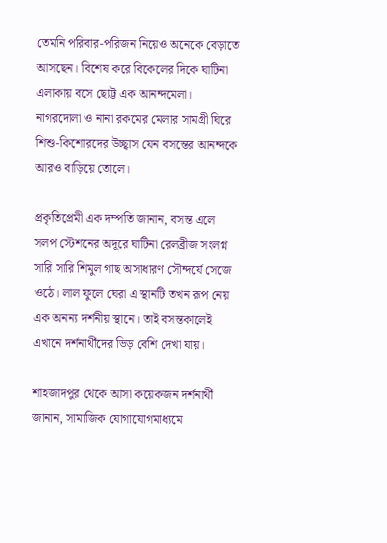তেমনি পরিবার-পরিজন নিয়েও অনেকে বেড়াতে আসছেন। বিশেষ করে বিকেলের দিকে ঘাটিনা এলাকায় বসে ছোট্ট এক আনন্দমেলা। নাগরদোলা ও নানা রকমের মেলার সামগ্রী ঘিরে শিশু-কিশোরদের উচ্ছ্বাস যেন বসন্তের আনন্দকে আরও বাড়িয়ে তোলে।

প্রকৃতিপ্রেমী এক দম্পতি জানান, বসন্ত এলে সলপ স্টেশনের অদূরে ঘাটিনা রেলব্রীজ সংলগ্ন সারি সারি শিমুল গাছ অসাধারণ সৌন্দর্যে সেজে ওঠে। লাল ফুলে ঘেরা এ স্থানটি তখন রূপ নেয় এক অনন্য দর্শনীয় স্থানে। তাই বসন্তকালেই এখানে দর্শনার্থীদের ভিড় বেশি দেখা যায়।

শাহজাদপুর থেকে আসা কয়েকজন দর্শনার্থী জানান, সামাজিক যোগাযোগমাধ্যমে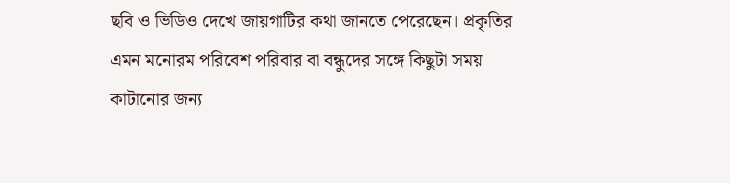ছবি ও ভিডিও দেখে জায়গাটির কথা জানতে পেরেছেন। প্রকৃতির এমন মনোরম পরিবেশ পরিবার বা বন্ধুদের সঙ্গে কিছুটা সময় কাটানোর জন্য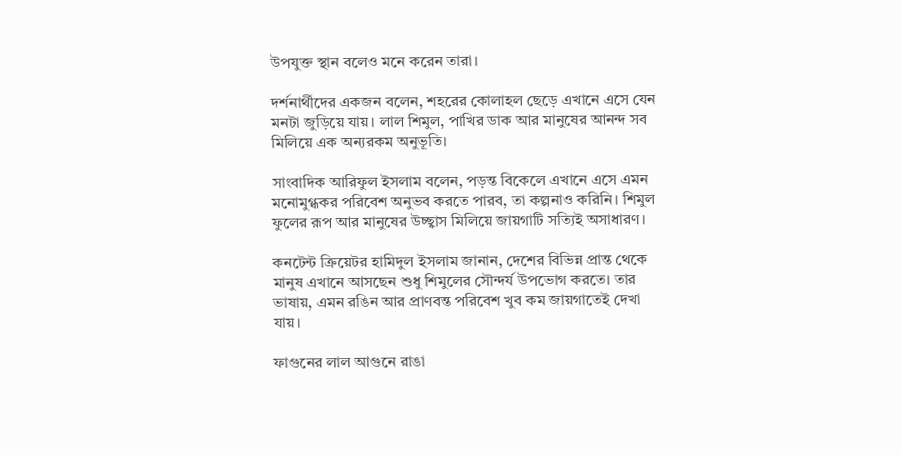উপযুক্ত স্থান বলেও মনে করেন তারা।

দর্শনার্থীদের একজন বলেন, শহরের কোলাহল ছেড়ে এখানে এসে যেন মনটা জুড়িয়ে যায়। লাল শিমুল, পাখির ডাক আর মানুষের আনন্দ সব মিলিয়ে এক অন্যরকম অনুভূতি।

সাংবাদিক আরিফুল ইসলাম বলেন, পড়ন্ত বিকেলে এখানে এসে এমন মনোমুগ্ধকর পরিবেশ অনুভব করতে পারব, তা কল্পনাও করিনি। শিমুল ফুলের রূপ আর মানুষের উচ্ছ্বাস মিলিয়ে জায়গাটি সত্যিই অসাধারণ।

কনটেন্ট ক্রিয়েটর হামিদুল ইসলাম জানান, দেশের বিভিন্ন প্রান্ত থেকে মানুষ এখানে আসছেন শুধু শিমুলের সৌন্দর্য উপভোগ করতে। তার ভাষায়, এমন রঙিন আর প্রাণবন্ত পরিবেশ খুব কম জায়গাতেই দেখা যায়।

ফাগুনের লাল আগুনে রাঙা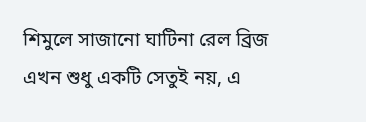শিমুলে সাজানো ঘাটিনা রেল ব্রিজ এখন শুধু একটি সেতুই নয়, এ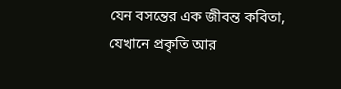যেন বসন্তের এক জীবন্ত কবিতা, যেখানে প্রকৃতি আর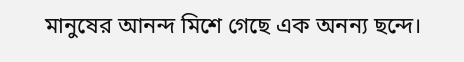মানুষের আনন্দ মিশে গেছে এক অনন্য ছন্দে।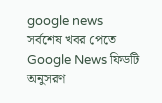google news সর্বশেষ খবর পেতে Google News ফিডটি অনুসরণ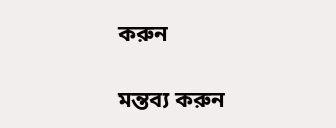করুন

মন্তব্য করুন